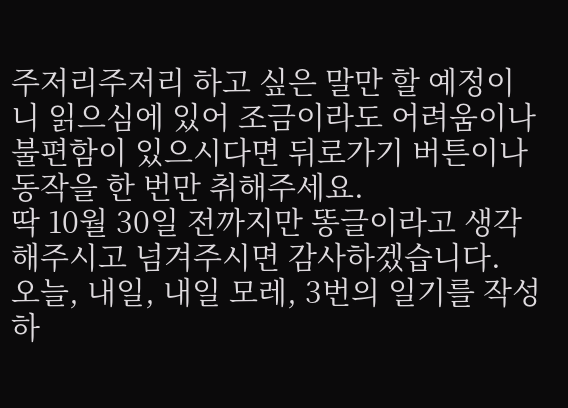주저리주저리 하고 싶은 말만 할 예정이니 읽으심에 있어 조금이라도 어려움이나 불편함이 있으시다면 뒤로가기 버튼이나 동작을 한 번만 취해주세요.
딱 10월 30일 전까지만 똥글이라고 생각해주시고 넘겨주시면 감사하겠습니다.
오늘, 내일, 내일 모레, 3번의 일기를 작성하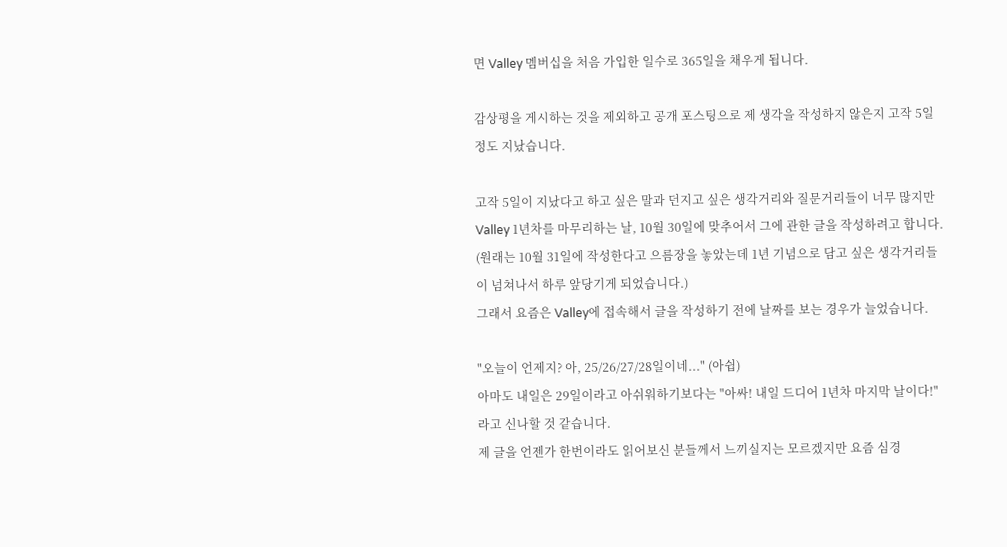면 Valley 멤버십을 처음 가입한 일수로 365일을 채우게 됩니다.

감상평을 게시하는 것을 제외하고 공개 포스팅으로 제 생각을 작성하지 않은지 고작 5일 정도 지났습니다.

고작 5일이 지났다고 하고 싶은 말과 던지고 싶은 생각거리와 질문거리들이 너무 많지만 Valley 1년차를 마무리하는 날, 10월 30일에 맞추어서 그에 관한 글을 작성하려고 합니다.
(원래는 10월 31일에 작성한다고 으름장을 놓았는데 1년 기념으로 담고 싶은 생각거리들이 넘쳐나서 하루 앞당기게 되었습니다.)
그래서 요즘은 Valley에 접속해서 글을 작성하기 전에 날짜를 보는 경우가 늘었습니다.

"오늘이 언제지? 아, 25/26/27/28일이네..." (아쉽)
아마도 내일은 29일이라고 아쉬워하기보다는 "아싸! 내일 드디어 1년차 마지막 날이다!"라고 신나할 것 같습니다.
제 글을 언젠가 한번이라도 읽어보신 분들께서 느끼실지는 모르겠지만 요즘 심경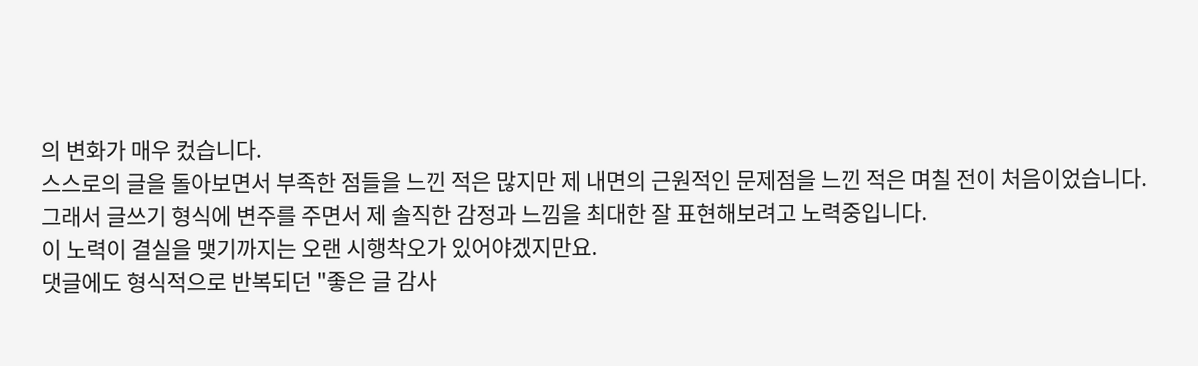의 변화가 매우 컸습니다.
스스로의 글을 돌아보면서 부족한 점들을 느낀 적은 많지만 제 내면의 근원적인 문제점을 느낀 적은 며칠 전이 처음이었습니다.
그래서 글쓰기 형식에 변주를 주면서 제 솔직한 감정과 느낌을 최대한 잘 표현해보려고 노력중입니다.
이 노력이 결실을 맺기까지는 오랜 시행착오가 있어야겠지만요.
댓글에도 형식적으로 반복되던 "좋은 글 감사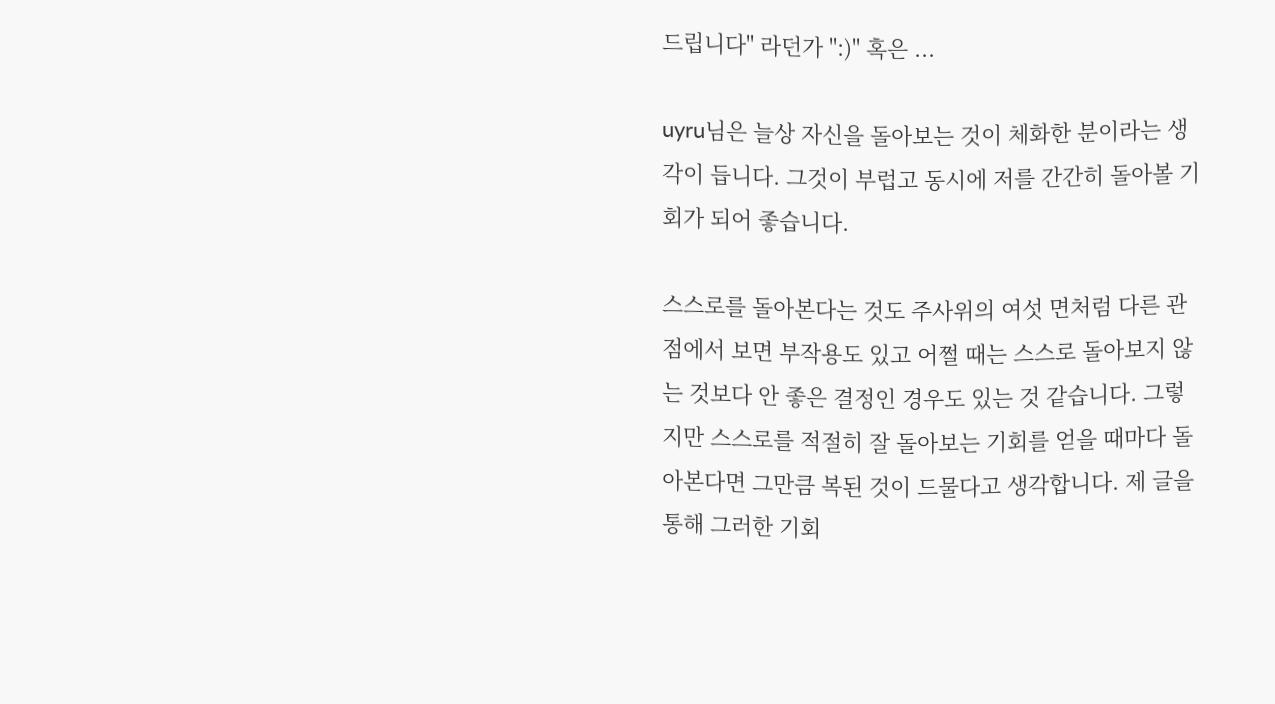드립니다" 라던가 ":)" 혹은 ...

uyru님은 늘상 자신을 돌아보는 것이 체화한 분이라는 생각이 듭니다. 그것이 부럽고 동시에 저를 간간히 돌아볼 기회가 되어 좋습니다.

스스로를 돌아본다는 것도 주사위의 여섯 면처럼 다른 관점에서 보면 부작용도 있고 어쩔 때는 스스로 돌아보지 않는 것보다 안 좋은 결정인 경우도 있는 것 같습니다. 그렇지만 스스로를 적절히 잘 돌아보는 기회를 얻을 때마다 돌아본다면 그만큼 복된 것이 드물다고 생각합니다. 제 글을 통해 그러한 기회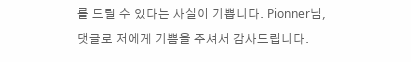를 드릴 수 있다는 사실이 기쁩니다. Pionner님, 댓글로 저에게 기쁨을 주셔서 감사드립니다.